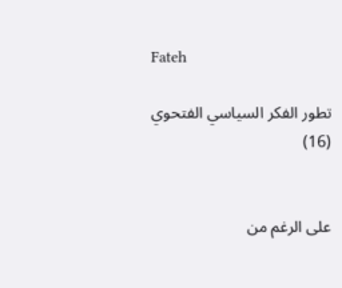Fateh

تطور الفكر السياسي الفتحوي
(16)


على الرغم من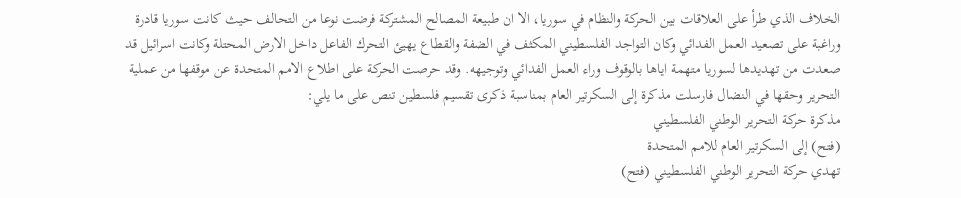الخلاف الذي طرأ على العلاقات بين الحركة والنظام في سوريا، الا ان طبيعة المصالح المشتركة فرضت نوعا من التحالف حيث كانت سوريا قادرة وراغبة على تصعيد العمل الفدائي وكان التواجد الفلسطيني المكثف في الضفة والقطاع يهيئ التحرك الفاعل داخل الارض المحتلة وكانت اسرائيل قد صعدت من تهديدها لسوريا متهمة اياها بالوقوف وراء العمل الفدائي وتوجيهه. وقد حرصت الحركة على اطلاع الامم المتحدة عن موقفها من عملية التحرير وحقها في النضال فارسلت مذكرة إلى السكرتير العام بمناسبة ذكرى تقسيم فلسطين تنص على ما يلي:
مذكرة حركة التحرير الوطني الفلسطيني
(فتح) إلى السكرتير العام للامم المتحدة
تهدي حركة التحرير الوطني الفلسطيني (فتح)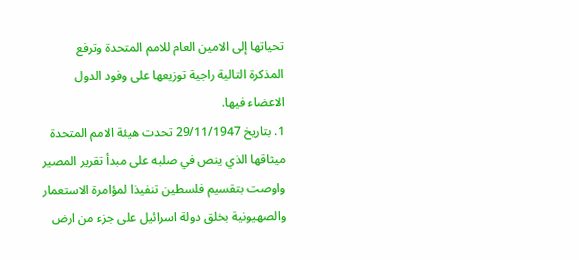تحياتها إلى الامين العام للامم المتحدة وترفع المذكرة التالية راجية توزيعها على وفود الدول الاعضاء فيها.
1. بتاريخ 29/11/1947 تحدت هيئة الامم المتحدة ميثاقها الذي ينص في صلبه على مبدأ تقرير المصير واوصت بتقسيم فلسطين تنفيذا لمؤامرة الاستعمار والصهيونية بخلق دولة اسرائيل على جزء من ارض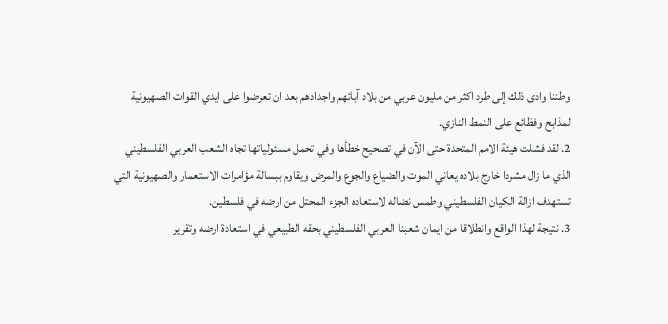وطننا وادى ذلك إلى طرد اكثر من مليون عربي من بلاد آبائهم واجدادهم بعد ان تعرضوا على ايدي القوات الصهيونية لمذابح وفظائع على النمط النازي.
2. لقد فشلت هيئة الامم المتحدة حتى الآن في تصحيح خطأها وفي تحمل مسئولياتها تجاه الشعب العربي الفلسطيني الذي ما زال مشردا خارج بلاده يعاني الموت والضياع والجوع والمرض ويقاوم ببسالة مؤامرات الاستعمار والصهيونية التي تستهدف ازالة الكيان الفلسطيني وطمس نضاله لاستعاده الجزء المحتل من ارضه في فلسطين.
3. نتيجة لهذا الواقع وانطلاقا من ايمان شعبنا العربي الفلسطيني بحقه الطبيعي في استعادة ارضه وتقرير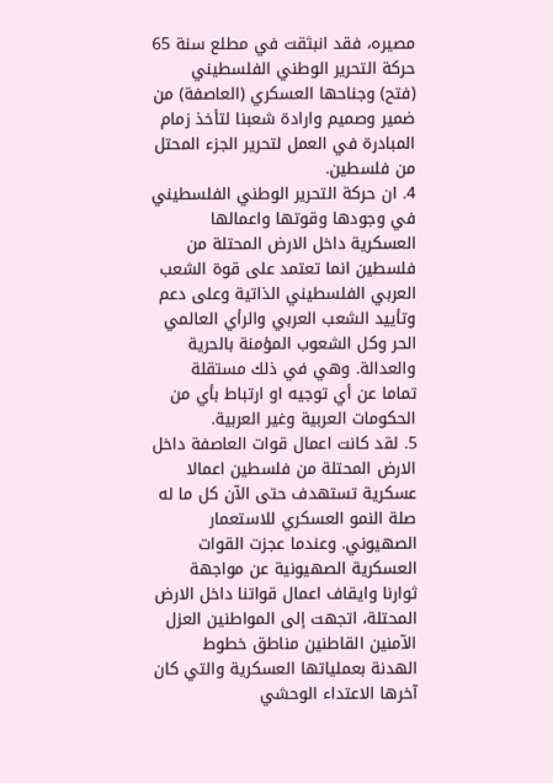مصيره، فقد انبثقت في مطلع سنة 65 حركة التحرير الوطني الفلسطيني (فتح) وجناحها العسكري (العاصفة) من ضمير وصميم وارادة شعبنا لتأخذ زمام المبادرة في العمل لتحرير الجزء المحتل من فلسطين.
4. ان حركة التحرير الوطني الفلسطيني في وجودها وقوتها واعمالها العسكرية داخل الارض المحتلة من فلسطين انما تعتمد على قوة الشعب العربي الفلسطيني الذاتية وعلى دعم وتأييد الشعب العربي والرأي العالمي الحر وكل الشعوب المؤمنة بالحرية والعدالة. وهي في ذلك مستقلة تماما عن أي توجيه او ارتباط بأي من الحكومات العربية وغير العربية.
5. لقد كانت اعمال قوات العاصفة داخل الارض المحتلة من فلسطين اعمالا عسكرية تستهدف حتى الآن كل ما له صلة النمو العسكري للاستعمار الصهيوني. وعندما عجزت القوات العسكرية الصهيونية عن مواجهة ثوارنا وايقاف اعمال قواتنا داخل الارض المحتلة، اتجهت إلى المواطنين العزل الآمنين القاطنين مناطق خطوط الهدنة بعملياتها العسكرية والتي كان آخرها الاعتداء الوحشي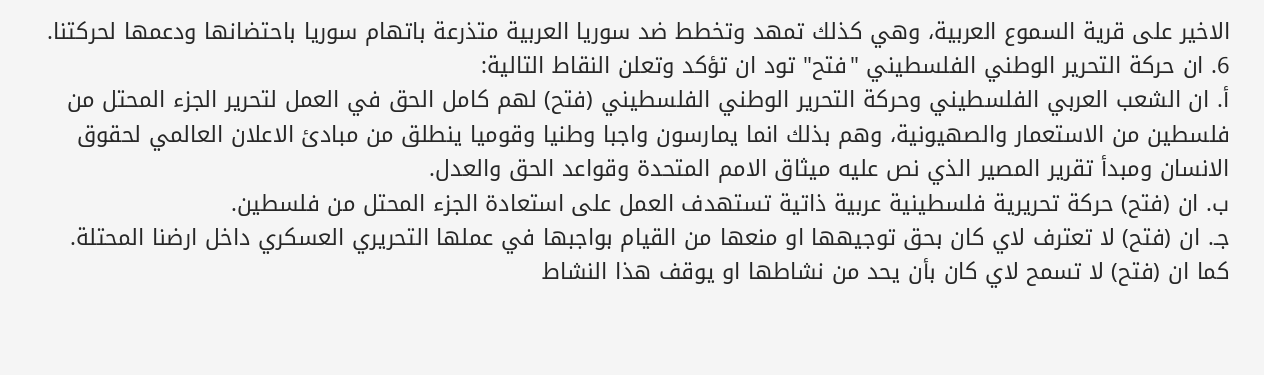الاخير على قرية السموع العربية، وهي كذلك تمهد وتخطط ضد سوريا العربية متذرعة باتهام سوريا باحتضانها ودعمها لحركتنا.
6. ان حركة التحرير الوطني الفلسطيني "فتح" تود ان تؤكد وتعلن النقاط التالية:
أ‌. ان الشعب العربي الفلسطيني وحركة التحرير الوطني الفلسطيني (فتح) لهم كامل الحق في العمل لتحرير الجزء المحتل من فلسطين من الاستعمار والصهيونية، وهم بذلك انما يمارسون واجبا وطنيا وقوميا ينطلق من مبادئ الاعلان العالمي لحقوق الانسان ومبدأ تقرير المصير الذي نص عليه ميثاق الامم المتحدة وقواعد الحق والعدل.
ب‌. ان (فتح) حركة تحريرية فلسطينية عربية ذاتية تستهدف العمل على استعادة الجزء المحتل من فلسطين.
جـ. ان (فتح) لا تعترف لاي كان بحق توجيهها او منعها من القيام بواجبها في عملها التحريري العسكري داخل ارضنا المحتلة.
كما ان (فتح) لا تسمح لاي كان بأن يحد من نشاطها او يوقف هذا النشاط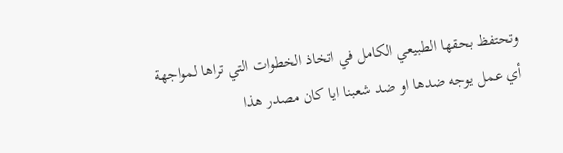وتحتفظ بحقها الطبيعي الكامل في اتخاذ الخطوات التي تراها لمواجهة أي عمل يوجه ضدها او ضد شعبنا ايا كان مصدر هذا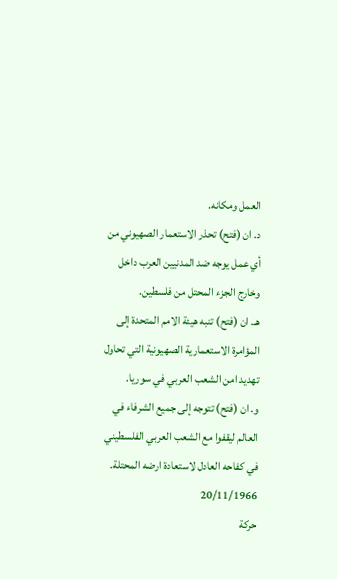العمل ومكانه.
د. ان (فتح) تحذر الاستعمار الصهيوني من أي عمل يوجه ضد المدنيين العرب داخل وخارج الجزء المحتل من فلسطين.
هـ. ان (فتح) تنبه هيئة الامم المتحدة إلى المؤامرة الاستعمارية الصهيونية التي تحاول تهديد امن الشعب العربي في سوريا.
و. ان (فتح) تتوجه إلى جميع الشرفاء في العالم ليقفوا مع الشعب العربي الفلسطيني في كفاحه العادل لاستعادة ارضه المحتلة.
20/11/1966
حركة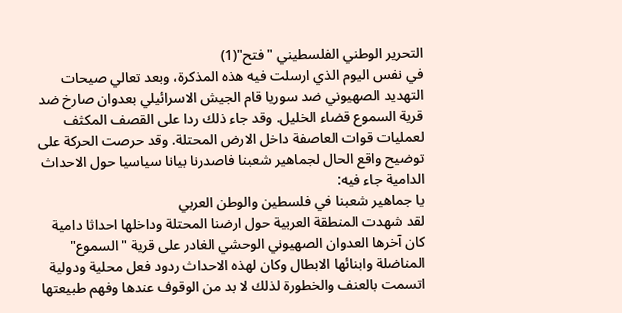التحرير الوطني الفلسطيني "فتح"(1)
في نفس اليوم الذي ارسلت فيه هذه المذكرة، وبعد تعالي صيحات التهديد الصهيوني ضد سوريا قام الجيش الاسرائيلي بعدوان صارخ ضد قرية السموع قضاء الخليل. وقد جاء ذلك ردا على القصف المكثف لعمليات قوات العاصفة داخل الارض المحتلة. وقد حرصت الحركة على توضيح واقع الحال لجماهير شعبنا فاصدرنا بيانا سياسيا حول الاحداث الدامية جاء فيه:
يا جماهير شعبنا في فلسطين والوطن العربي
لقد شهدت المنطقة العربية حول ارضنا المحتلة وداخلها احداثا دامية كان آخرها العدوان الصهيوني الوحشي الغادر على قرية "السموع" المناضلة وابنائها الابطال وكان لهذه الاحداث ردود فعل محلية ودولية اتسمت بالعنف والخطورة لذلك لا بد من الوقوف عندها وفهم طبيعتها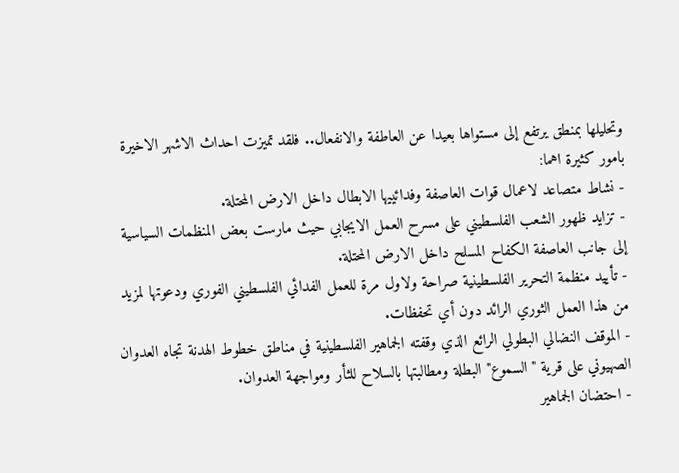وتحليلها بمنطق يرتفع إلى مستواها بعيدا عن العاطفة والانفعال.. فلقد تميزت احداث الاشهر الاخيرة بامور كثيرة اهما:
- نشاط متصاعد لاعمال قوات العاصفة وفدائييها الابطال داخل الارض المحتلة.
- تزايد ظهور الشعب الفلسطيني على مسرح العمل الايجابي حيث مارست بعض المنظمات السياسية إلى جانب العاصفة الكفاح المسلح داخل الارض المحتلة.
- تأييد منظمة التحرير الفلسطينية صراحة ولاول مرة للعمل الفدائي الفلسطيني الفوري ودعوتها لمزيد من هذا العمل الثوري الرائد دون أي تحفظات.
- الموقف النضالي البطولي الرائع الذي وقفته الجماهير الفلسطينية في مناطق خطوط الهدنة تجاه العدوان الصهيوني على قرية "السموع" البطلة ومطالبتها بالسلاح للثأر ومواجهة العدوان.
- احتضان الجماهير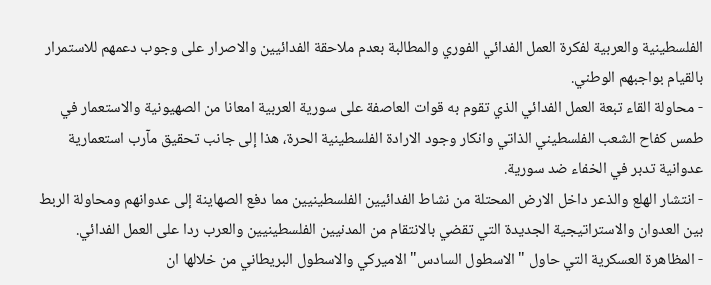الفلسطينية والعربية لفكرة العمل الفدائي الفوري والمطالبة بعدم ملاحقة الفدائيين والاصرار على وجوب دعمهم للاستمرار بالقيام بواجبهم الوطني.
- محاولة القاء تبعة العمل الفدائي الذي تقوم به قوات العاصفة على سورية العربية امعانا من الصهيونية والاستعمار في طمس كفاح الشعب الفلسطيني الذاتي وانكار وجود الارادة الفلسطينية الحرة، هذا إلى جانب تحقيق مآرب استعمارية عدوانية تدبر في الخفاء ضد سورية.
- انتشار الهلع والذعر داخل الارض المحتلة من نشاط الفدائيين الفلسطينيين مما دفع الصهاينة إلى عدوانهم ومحاولة الربط بين العدوان والاستراتيجية الجديدة التي تقضي بالانتقام من المدنيين الفلسطينيين والعرب ردا على العمل الفدائي.
- المظاهرة العسكرية التي حاول "الاسطول السادس" الاميركي والاسطول البريطاني من خلالها ان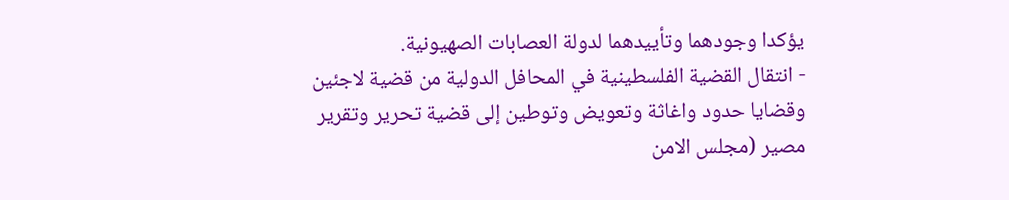يؤكدا وجودهما وتأييدهما لدولة العصابات الصهيونية.
- انتقال القضية الفلسطينية في المحافل الدولية من قضية لاجئين وقضايا حدود واغاثة وتعويض وتوطين إلى قضية تحرير وتقرير مصير (مجلس الامن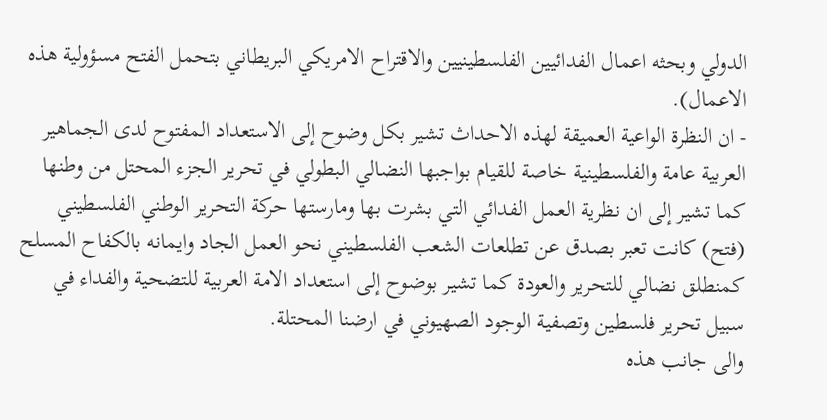الدولي وبحثه اعمال الفدائيين الفلسطينيين والاقتراح الامريكي البريطاني بتحمل الفتح مسؤولية هذه الاعمال).
- ان النظرة الواعية العميقة لهذه الاحداث تشير بكل وضوح إلى الاستعداد المفتوح لدى الجماهير العربية عامة والفلسطينية خاصة للقيام بواجبها النضالي البطولي في تحرير الجزء المحتل من وطنها كما تشير إلى ان نظرية العمل الفدائي التي بشرت بها ومارستها حركة التحرير الوطني الفلسطيني (فتح) كانت تعبر بصدق عن تطلعات الشعب الفلسطيني نحو العمل الجاد وايمانه بالكفاح المسلح كمنطلق نضالي للتحرير والعودة كما تشير بوضوح إلى استعداد الامة العربية للتضحية والفداء في سبيل تحرير فلسطين وتصفية الوجود الصهيوني في ارضنا المحتلة.
والى جانب هذه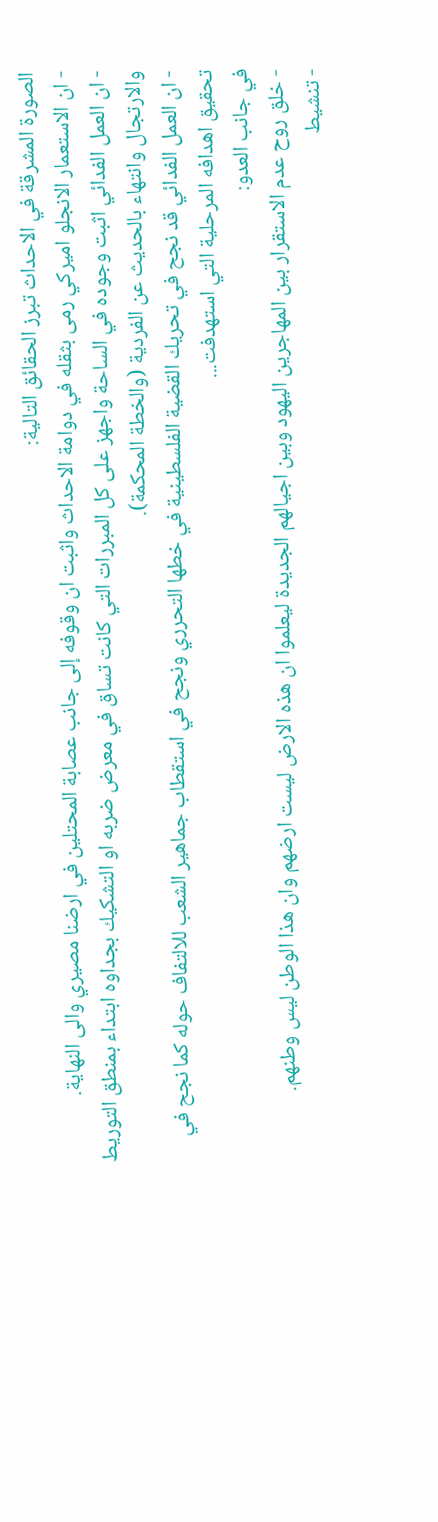الصورة المشرقة في الاحداث تبرز الحقائق التالية:
- ان الاستعمار الانجلو اميركي رمى بثقله في دوامة الاحداث واثبت ان وقوفه إلى جانب عصابة المحتلين في ارضنا مصيري والى النهاية.
- ان العمل الفدائي اثبت وجوده في الساحة واجهز على كل المبررات التي كانت تساق في معرض ضربه او التشكيك بجداوه ابتداء بمنطق التوريط والارتجال وانتهاء بالحديث عن الفردية (والخطة المحكمة).
- ان العمل الفدائي قد نجح في تحريك القضية الفلسطينية في خطها التحرري ونجح في استقطاب جماهير الشعب للالتفاف حوله كما نجح في تحقيق اهدافه المرحلية التي استهدفت...
في جانب العدو:
- خلق روح عدم الاستقرار بين المهاجرين اليهود وبين اجيالهم الجديدة ليعلموا ان هذه الارض ليست ارضهم وان هذا الوطن ليس وطنهم.
- تنشيط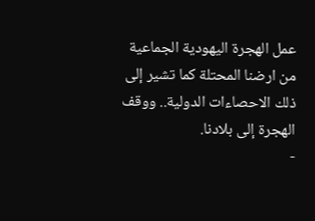عمل الهجرة اليهودية الجماعية من ارضنا المحتلة كما تشير إلى ذلك الاحصاءات الدولية.. ووقف الهجرة إلى بلادنا.
-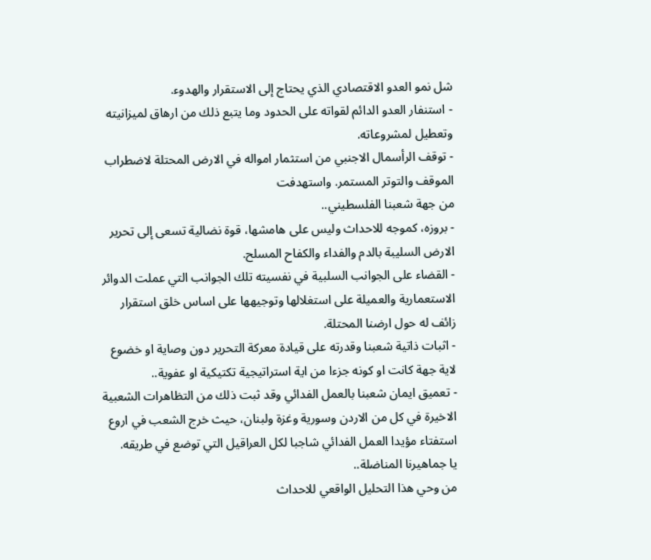شل نمو العدو الاقتصادي الذي يحتاج إلى الاستقرار والهدوء.
- استنفار العدو الدائم لقواته على الحدود وما يتبع ذلك من ارهاق لميزانيته وتعطيل لمشروعاته.
- توقف الرأسمال الاجنبي من استثمار امواله في الارض المحتلة لاضطراب الموقف والتوتر المستمر. واستهدفت
من جهة شعبنا الفلسطيني..
- بروزه، كموجه للاحداث وليس على هامشها، قوة نضالية تسعى إلى تحرير الارض السليبة بالدم والفداء والكفاح المسلح.
- القضاء على الجوانب السلبية في نفسيته تلك الجوانب التي عملت الدوائر الاستعمارية والعميلة على استغلالها وتوجيهها على اساس خلق استقرار زائف له حول ارضنا المحتلة.
- اثبات ذاتية شعبنا وقدرته على قيادة معركة التحرير دون وصاية او خضوع لاية جهة كانت او كونه جزءا من اية استراتيجية تكتيكية او عفوية..
- تعميق ايمان شعبنا بالعمل الفدائي وقد ثبت ذلك من التظاهرات الشعبية الاخيرة في كل من الاردن وسورية وغزة ولبنان، حيث خرج الشعب في اروع استفتاء مؤيدا العمل الفدائي شاجبا لكل العراقيل التي توضع في طريقه.
يا جماهيرنا المناضلة..
من وحي هذا التحليل الواقعي للاحداث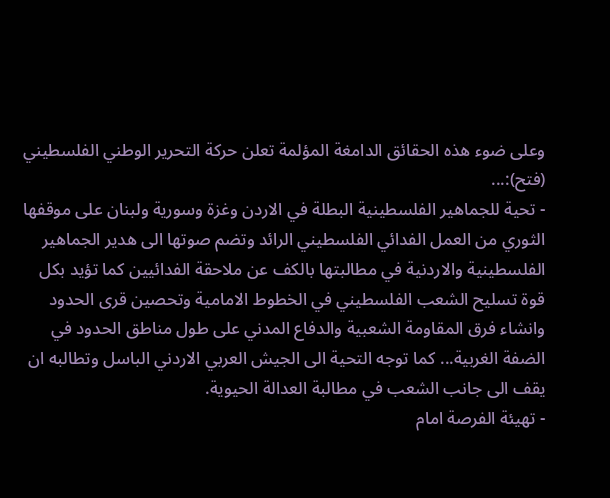وعلى ضوء هذه الحقائق الدامغة المؤلمة تعلن حركة التحرير الوطني الفلسطيني (فتح):...
- تحية للجماهير الفلسطينية البطلة في الاردن وغزة وسورية ولبنان على موقفها الثوري من العمل الفدائي الفلسطيني الرائد وتضم صوتها الى هدير الجماهير الفلسطينية والاردنية في مطالبتها بالكف عن ملاحقة الفدائيين كما تؤيد بكل قوة تسليح الشعب الفلسطيني في الخطوط الامامية وتحصين قرى الحدود وانشاء فرق المقاومة الشعبية والدفاع المدني على طول مناطق الحدود في الضفة الغربية... كما توجه التحية الى الجيش العربي الاردني الباسل وتطالبه ان يقف الى جانب الشعب في مطالبة العدالة الحيوية.
- تهيئة الفرصة امام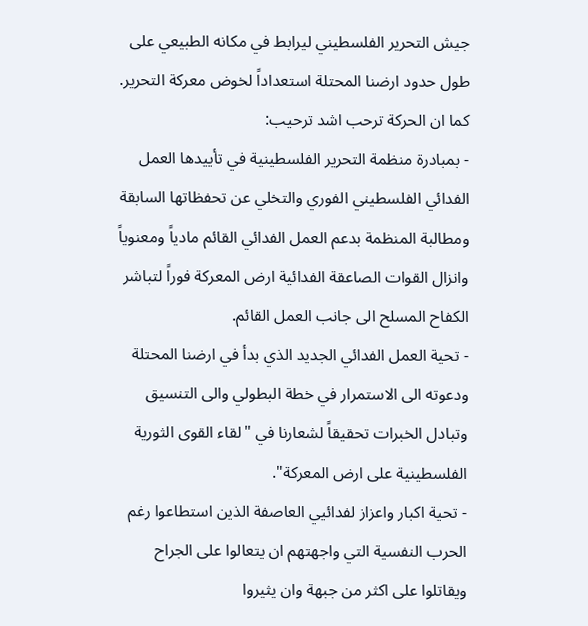جيش التحرير الفلسطيني ليرابط في مكانه الطبيعي على طول حدود ارضنا المحتلة استعداداً لخوض معركة التحرير.
كما ان الحركة ترحب اشد ترحيب:
- بمبادرة منظمة التحرير الفلسطينية في تأييدها العمل الفدائي الفلسطيني الفوري والتخلي عن تحفظاتها السابقة ومطالبة المنظمة بدعم العمل الفدائي القائم مادياً ومعنوياً وانزال القوات الصاعقة الفدائية ارض المعركة فوراً لتباشر الكفاح المسلح الى جانب العمل القائم.
- تحية العمل الفدائي الجديد الذي بدأ في ارضنا المحتلة ودعوته الى الاستمرار في خطة البطولي والى التنسيق وتبادل الخبرات تحقيقاً لشعارنا في "لقاء القوى الثورية الفلسطينية على ارض المعركة".
- تحية اكبار واعزاز لفدائيي العاصفة الذين استطاعوا رغم الحرب النفسية التي واجهتهم ان يتعالوا على الجراح ويقاتلوا على اكثر من جبهة وان يثيروا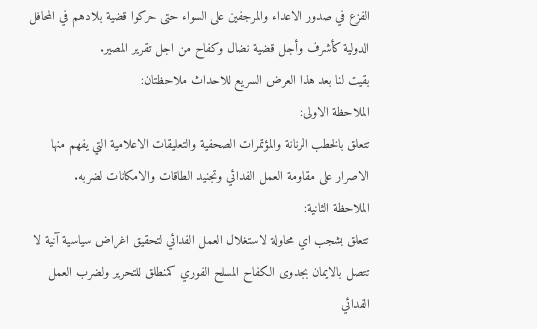الفزع في صدور الاعداء والمرجفين على السواء حتى حركوا قضية بلادهم في المحافل الدولية كأشرف وأجل قضية نضال وكفاح من اجل تقرير المصير.
بقيت لنا بعد هذا العرض السريع للاحداث ملاحظتان:
الملاحظة الاولى:
تتعلق بالخطب الرنانة والمؤتمرات الصحفية والتعليقات الاعلامية التي يفهم منها الاصرار على مقاومة العمل الفدائي وتجنيد الطاقات والامكانات لضربه.
الملاحظة الثانية:
تتعلق بشجب اي محاولة لاستغلال العمل الفدائي لتحقيق اغراض سياسية آنية لا تتصل بالايمان بجدوى الكفاح المسلح الفوري كمنطلق للتحرير ولضرب العمل الفدائي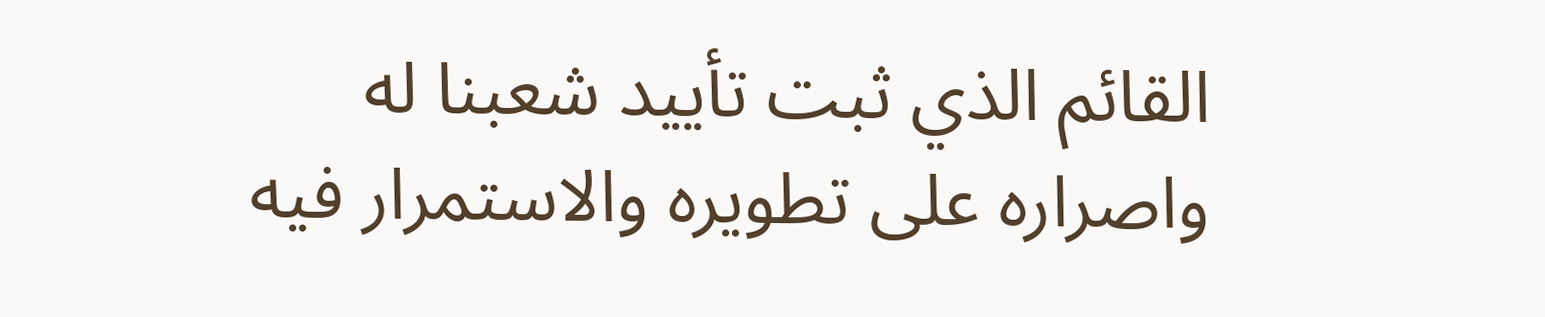القائم الذي ثبت تأييد شعبنا له واصراره على تطويره والاستمرار فيه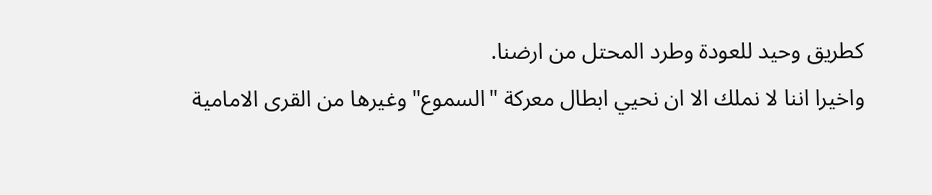كطريق وحيد للعودة وطرد المحتل من ارضنا.
واخيرا اننا لا نملك الا ان نحيي ابطال معركة "السموع" وغيرها من القرى الامامية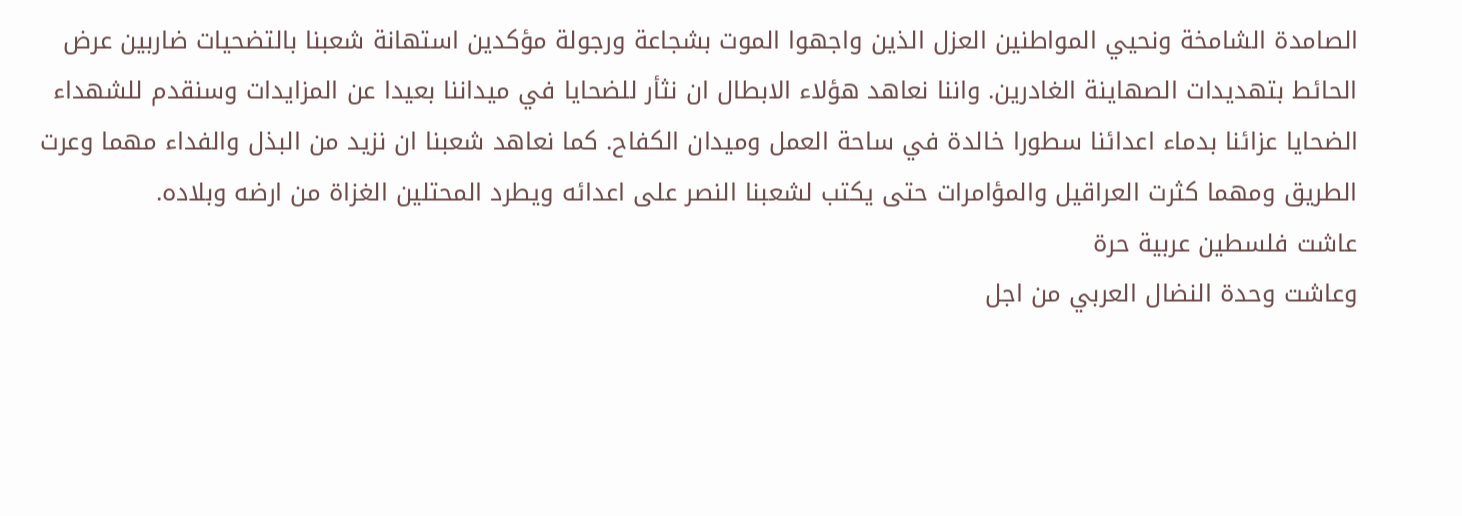الصامدة الشامخة ونحيي المواطنين العزل الذين واجهوا الموت بشجاعة ورجولة مؤكدين استهانة شعبنا بالتضحيات ضاربين عرض الحائط بتهديدات الصهاينة الغادرين. واننا نعاهد هؤلاء الابطال ان نثأر للضحايا في ميداننا بعيدا عن المزايدات وسنقدم للشهداء الضحايا عزائنا بدماء اعدائنا سطورا خالدة في ساحة العمل وميدان الكفاح. كما نعاهد شعبنا ان نزيد من البذل والفداء مهما وعرت الطريق ومهما كثرت العراقيل والمؤامرات حتى يكتب لشعبنا النصر على اعدائه ويطرد المحتلين الغزاة من ارضه وبلاده.
عاشت فلسطين عربية حرة
وعاشت وحدة النضال العربي من اجل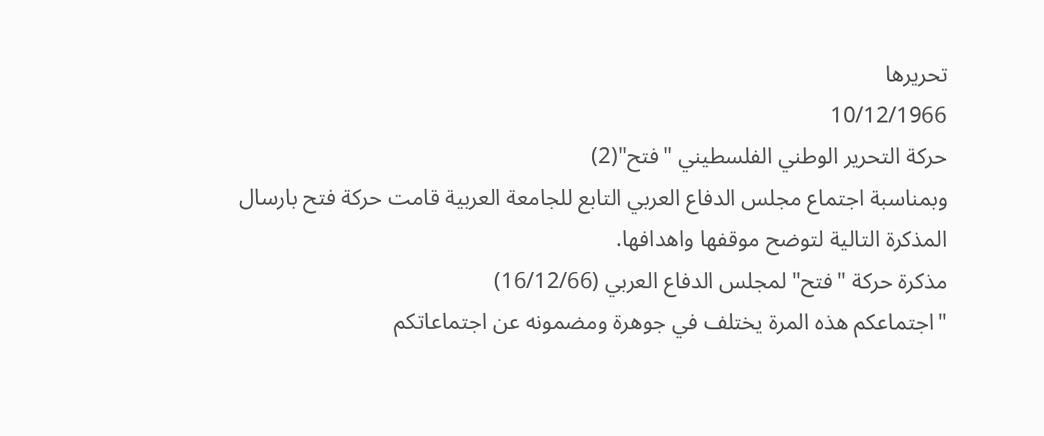تحريرها
10/12/1966
حركة التحرير الوطني الفلسطيني "فتح"(2)
وبمناسبة اجتماع مجلس الدفاع العربي التابع للجامعة العربية قامت حركة فتح بارسال المذكرة التالية لتوضح موقفها واهدافها.
مذكرة حركة "فتح" لمجلس الدفاع العربي (16/12/66)
"اجتماعكم هذه المرة يختلف في جوهرة ومضمونه عن اجتماعاتكم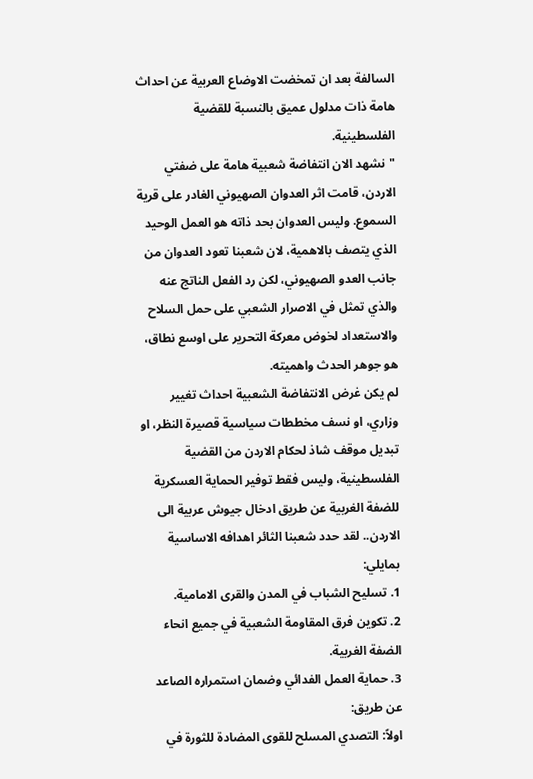السالفة بعد ان تمخضت الاوضاع العربية عن احداث هامة ذات مدلول عميق بالنسبة للقضية الفلسطينية.
"نشهد الان انتفاضة شعبية هامة على ضفتي الاردن، قامت اثر العدوان الصهيوني الغادر على قرية السموع. وليس العدوان بحد ذاته هو العمل الوحيد الذي يتصف بالاهمية، لان شعبنا تعود العدوان من جانب العدو الصهيوني، لكن رد الفعل الناتج عنه والذي تمثل في الاصرار الشعبي على حمل السلاح والاستعداد لخوض معركة التحرير على اوسع نطاق، هو جوهر الحدث واهميته.
لم يكن غرض الانتفاضة الشعبية احداث تغيير وزاري، او نسف مخططات سياسية قصيرة النظر، او تبديل موقف شاذ لحكام الاردن من القضية الفلسطينية، وليس فقط توفير الحماية العسكرية للضفة الغربية عن طريق ادخال جيوش عربية الى الاردن.. لقد حدد شعبنا الثائر اهدافه الاساسية بمايلي:
1. تسليح الشباب في المدن والقرى الامامية.
2. تكوين فرق المقاومة الشعبية في جميع انحاء الضفة الغربية.
3. حماية العمل الفدائي وضمان استمراره الصاعد عن طريق:
اولاً: التصدي المسلح للقوى المضادة للثورة في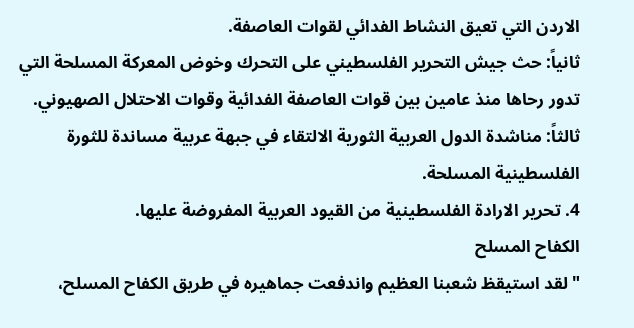الاردن التي تعيق النشاط الفدائي لقوات العاصفة.
ثانياً: حث جيش التحرير الفلسطيني على التحرك وخوض المعركة المسلحة التي تدور رحاها منذ عامين بين قوات العاصفة الفدائية وقوات الاحتلال الصهيوني.
ثالثاً: مناشدة الدول العربية الثورية الالتقاء في جبهة عربية مساندة للثورة الفلسطينية المسلحة.
4. تحرير الارادة الفلسطينية من القيود العربية المفروضة عليها.
الكفاح المسلح
"لقد استيقظ شعبنا العظيم واندفعت جماهيره في طريق الكفاح المسلح،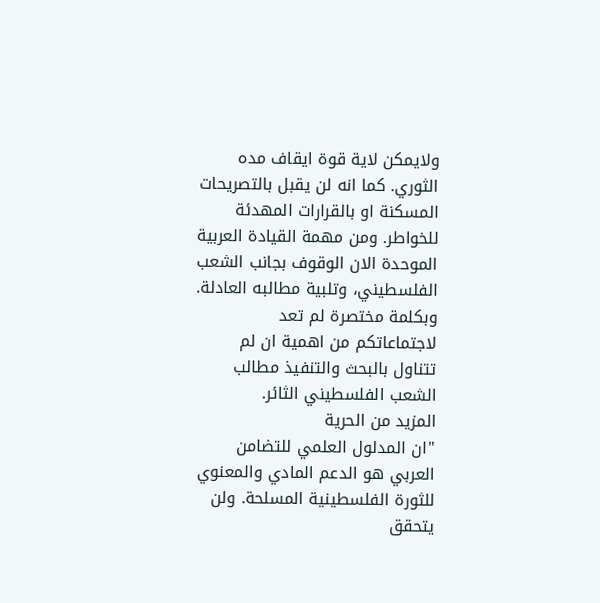ولايمكن لاية قوة ايقاف مده الثوري. كما انه لن يقبل بالتصريحات المسكنة او بالقرارات المهدئة للخواطر. ومن مهمة القيادة العربية الموحدة الان الوقوف بجانب الشعب الفلسطيني، وتلبية مطالبه العادلة. وبكلمة مختصرة لم تعد لاجتماعاتكم من اهمية ان لم تتناول بالبحث والتنفيذ مطالب الشعب الفلسطيني الثائر.
المزيد من الحرية
"ان المدلول العلمي للتضامن العربي هو الدعم المادي والمعنوي للثورة الفلسطينية المسلحة. ولن يتحقق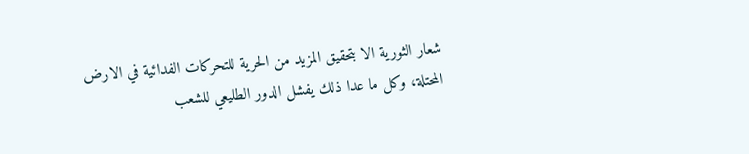شعار الثورية الا بتحقيق المزيد من الحرية للتحركات الفدائية في الارض المحتلة، وكل ما عدا ذلك يفشل الدور الطليعي للشعب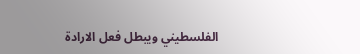الفلسطيني ويبطل فعل الارادة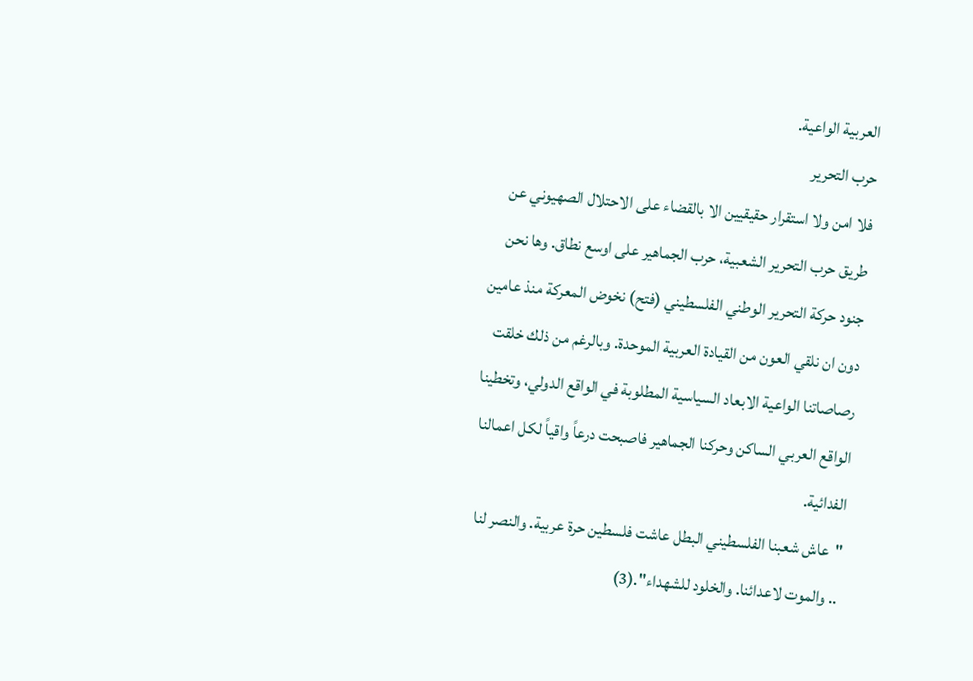العربية الواعية.
حرب التحرير
فلا امن ولا استقرار حقيقيين الا بالقضاء على الاحتلال الصهيوني عن طريق حرب التحرير الشعبية، حرب الجماهير على اوسع نطاق. وها نحن جنود حركة التحرير الوطني الفلسطيني (فتح) نخوض المعركة منذ عامين دون ان نلقي العون من القيادة العربية الموحدة. وبالرغم من ذلك خلقت رصاصاتنا الواعية الابعاد السياسية المطلوبة في الواقع الدولي، وتخطينا الواقع العربي الساكن وحركنا الجماهير فاصبحت درعاً واقياً لكل اعمالنا الفدائية.
"عاش شعبنا الفلسطيني البطل عاشت فلسطين حرة عربية. والنصر لنا .. والموت لاعدائنا. والخلود للشهداء".(3)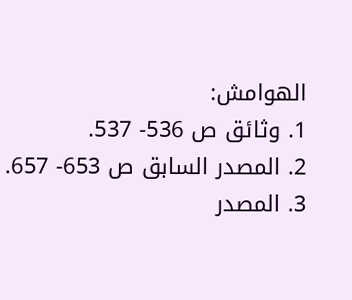الهوامش:
1. وثائق ص 536- 537.
2. المصدر السابق ص 653- 657.
3. المصدر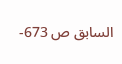السابق ص 673-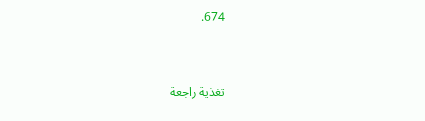674.



تغذية راجعة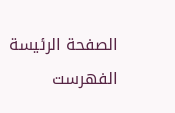الصفحة الرئيسة الفهرست